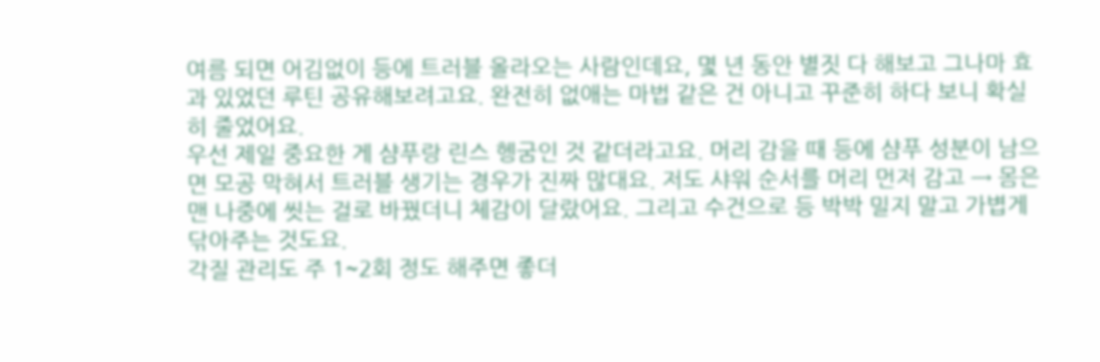여름 되면 어김없이 등에 트러블 올라오는 사람인데요, 몇 년 동안 별짓 다 해보고 그나마 효과 있었던 루틴 공유해보려고요. 완전히 없애는 마법 같은 건 아니고 꾸준히 하다 보니 확실히 줄었어요.
우선 제일 중요한 게 샴푸랑 린스 헹굼인 것 같더라고요. 머리 감을 때 등에 샴푸 성분이 남으면 모공 막혀서 트러블 생기는 경우가 진짜 많대요. 저도 샤워 순서를 머리 먼저 감고 → 몸은 맨 나중에 씻는 걸로 바꿨더니 체감이 달랐어요. 그리고 수건으로 등 박박 밀지 말고 가볍게 닦아주는 것도요.
각질 관리도 주 1~2회 정도 해주면 좋더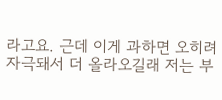라고요. 근데 이게 과하면 오히려 자극돼서 더 올라오길래 저는 부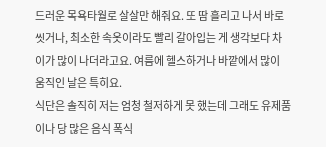드러운 목욕타월로 살살만 해줘요. 또 땀 흘리고 나서 바로 씻거나, 최소한 속옷이라도 빨리 갈아입는 게 생각보다 차이가 많이 나더라고요. 여름에 헬스하거나 바깥에서 많이 움직인 날은 특히요.
식단은 솔직히 저는 엄청 철저하게 못 했는데 그래도 유제품이나 당 많은 음식 폭식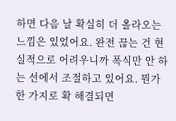하면 다음 날 확실히 더 올라오는 느낌은 있었어요. 완전 끊는 건 현실적으로 어려우니까 폭식만 안 하는 선에서 조절하고 있어요. 뭔가 한 가지로 확 해결되면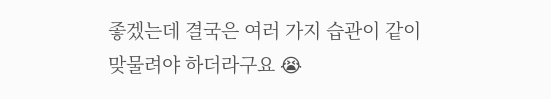좋겠는데 결국은 여러 가지 습관이 같이 맞물려야 하더라구요 😭